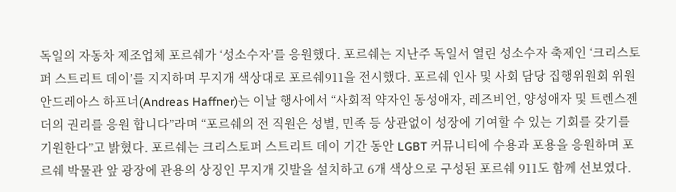독일의 자동차 제조업체 포르쉐가 ‘성소수자’를 응원했다. 포르쉐는 지난주 독일서 열린 성소수자 축제인 ‘크리스토퍼 스트리트 데이’를 지지하며 무지개 색상대로 포르쉐911을 전시했다. 포르쉐 인사 및 사회 담당 집행위원회 위원 안드레아스 하프너(Andreas Haffner)는 이날 행사에서 “사회적 약자인 동성애자, 레즈비언, 양성애자 및 트렌스젠더의 권리를 응원 합니다”라며 “포르쉐의 전 직원은 성별, 민족 등 상관없이 성장에 기여할 수 있는 기회를 갖기를 기원한다”고 밝혔다. 포르쉐는 크리스토퍼 스트리트 데이 기간 동안 LGBT 커뮤니티에 수용과 포용을 응원하며 포르쉐 박물관 앞 광장에 관용의 상징인 무지개 깃발을 설치하고 6개 색상으로 구성된 포르쉐 911도 함께 선보였다.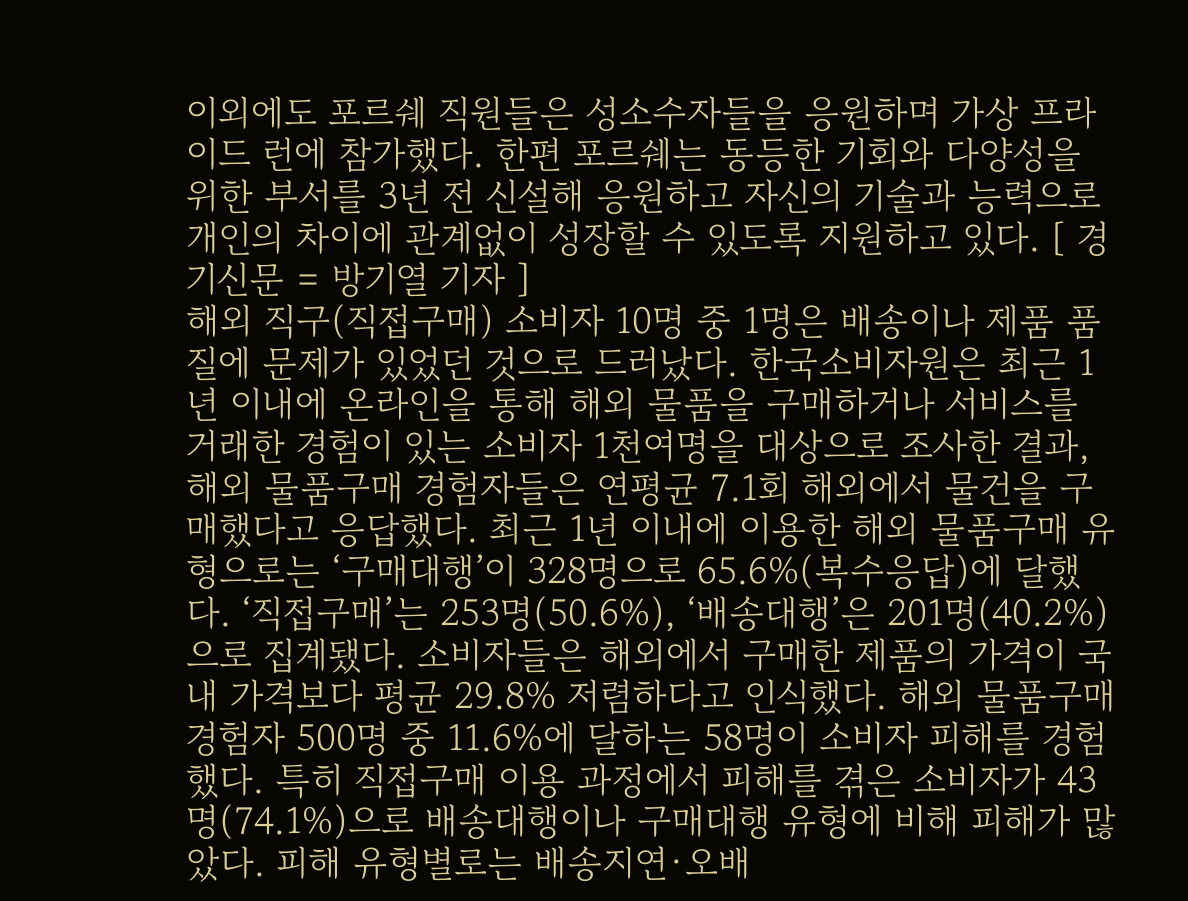이외에도 포르쉐 직원들은 성소수자들을 응원하며 가상 프라이드 런에 참가했다. 한편 포르쉐는 동등한 기회와 다양성을 위한 부서를 3년 전 신설해 응원하고 자신의 기술과 능력으로 개인의 차이에 관계없이 성장할 수 있도록 지원하고 있다. [ 경기신문 = 방기열 기자 ]
해외 직구(직접구매) 소비자 10명 중 1명은 배송이나 제품 품질에 문제가 있었던 것으로 드러났다. 한국소비자원은 최근 1년 이내에 온라인을 통해 해외 물품을 구매하거나 서비스를 거래한 경험이 있는 소비자 1천여명을 대상으로 조사한 결과, 해외 물품구매 경험자들은 연평균 7.1회 해외에서 물건을 구매했다고 응답했다. 최근 1년 이내에 이용한 해외 물품구매 유형으로는 ‘구매대행’이 328명으로 65.6%(복수응답)에 달했다. ‘직접구매’는 253명(50.6%), ‘배송대행’은 201명(40.2%)으로 집계됐다. 소비자들은 해외에서 구매한 제품의 가격이 국내 가격보다 평균 29.8% 저렴하다고 인식했다. 해외 물품구매 경험자 500명 중 11.6%에 달하는 58명이 소비자 피해를 경험했다. 특히 직접구매 이용 과정에서 피해를 겪은 소비자가 43명(74.1%)으로 배송대행이나 구매대행 유형에 비해 피해가 많았다. 피해 유형별로는 배송지연·오배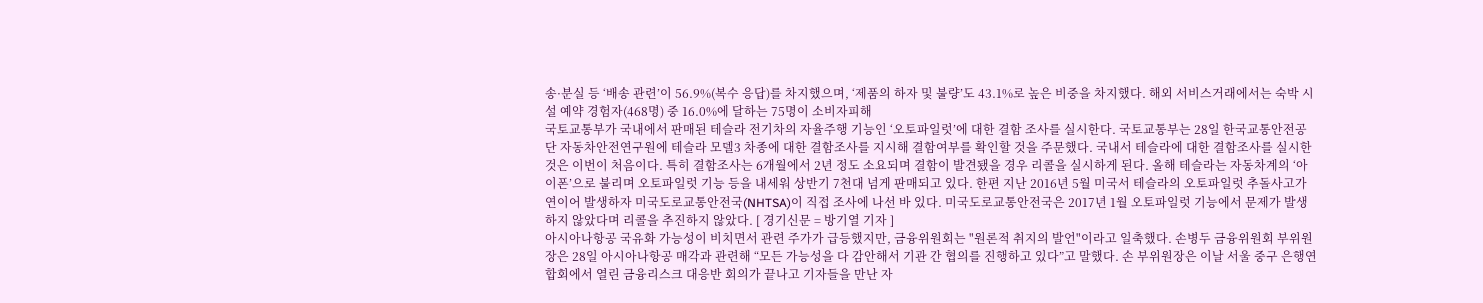송·분실 등 ‘배송 관련’이 56.9%(복수 응답)를 차지했으며, ‘제품의 하자 및 불량’도 43.1%로 높은 비중을 차지했다. 해외 서비스거래에서는 숙박 시설 예약 경험자(468명) 중 16.0%에 달하는 75명이 소비자피해
국토교통부가 국내에서 판매된 테슬라 전기차의 자율주행 기능인 ‘오토파일럿’에 대한 결함 조사를 실시한다. 국토교통부는 28일 한국교통안전공단 자동차안전연구원에 테슬라 모델3 차종에 대한 결함조사를 지시해 결함여부를 확인할 것을 주문했다. 국내서 테슬라에 대한 결함조사를 실시한 것은 이번이 처음이다. 특히 결함조사는 6개월에서 2년 정도 소요되며 결함이 발견됐을 경우 리콜을 실시하게 된다. 올해 테슬라는 자동차계의 ‘아이폰’으로 불리며 오토파일럿 기능 등을 내세워 상반기 7천대 넘게 판매되고 있다. 한편 지난 2016년 5월 미국서 테슬라의 오토파일럿 추돌사고가 연이어 발생하자 미국도로교통안전국(NHTSA)이 직접 조사에 나선 바 있다. 미국도로교통안전국은 2017년 1월 오토파일럿 기능에서 문제가 발생하지 않았다며 리콜을 추진하지 않았다. [ 경기신문 = 방기열 기자 ]
아시아나항공 국유화 가능성이 비치면서 관련 주가가 급등했지만, 금융위원회는 "원론적 취지의 발언"이라고 일축했다. 손병두 금융위원회 부위원장은 28일 아시아나항공 매각과 관련해 “모든 가능성을 다 감안해서 기관 간 협의를 진행하고 있다”고 말했다. 손 부위원장은 이날 서울 중구 은행연합회에서 열린 금융리스크 대응반 회의가 끝나고 기자들을 만난 자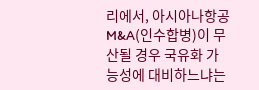리에서, 아시아나항공 M&A(인수합병)이 무산될 경우 국유화 가능성에 대비하느냐는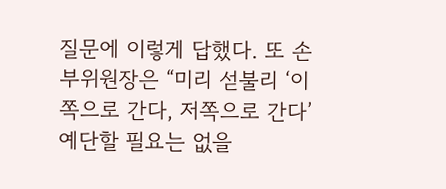질문에 이렇게 답했다. 또 손 부위원장은 “미리 섣불리 ‘이쪽으로 간다, 저쪽으로 간다’ 예단할 필요는 없을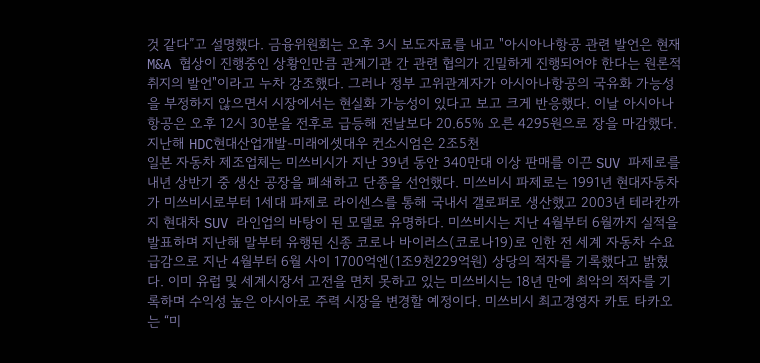것 같다”고 설명했다. 금융위원회는 오후 3시 보도자료를 내고 "아시아나항공 관련 발언은 현재 M&A 협상이 진행중인 상황인만큼 관계기관 간 관련 협의가 긴밀하게 진행되어야 한다는 원론적 취지의 발언"이라고 누차 강조했다. 그러나 정부 고위관계자가 아시아나항공의 국유화 가능성을 부정하지 않으면서 시장에서는 현실화 가능성이 있다고 보고 크게 반응했다. 이날 아시아나항공은 오후 12시 30분을 전후로 급등해 전날보다 20.65% 오른 4295원으로 장을 마감했다. 지난해 HDC현대산업개발-미래에셋대우 컨소시엄은 2조5천
일본 자동차 제조업체는 미쓰비시가 지난 39년 동안 340만대 이상 판매를 이끈 SUV 파제로를 내년 상반기 중 생산 공장을 폐쇄하고 단종을 선언했다. 미쓰비시 파제로는 1991년 현대자동차가 미쓰비시로부터 1세대 파제로 라이센스를 통해 국내서 갤로퍼로 생산했고 2003년 테라칸까지 현대차 SUV 라인업의 바탕이 된 모델로 유명하다. 미쓰비시는 지난 4월부터 6월까지 실적을 발표하며 지난해 말부터 유행된 신종 코로나 바이러스(코로나19)로 인한 전 세계 자동차 수요 급감으로 지난 4월부터 6월 사이 1700억엔(1조9천229억원) 상당의 적자를 기록했다고 밝혔다. 이미 유럽 및 세계시장서 고전을 면치 못하고 있는 미쓰비시는 18년 만에 최악의 적자를 기록하며 수익성 높은 아시아로 주력 시장을 변경할 예정이다. 미쓰비시 최고경영자 카토 타카오는 “미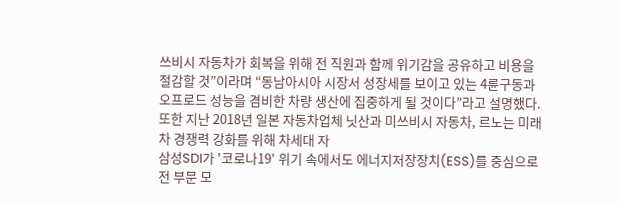쓰비시 자동차가 회복을 위해 전 직원과 함께 위기감을 공유하고 비용을 절감할 것”이라며 “동남아시아 시장서 성장세를 보이고 있는 4륜구동과 오프로드 성능을 겸비한 차량 생산에 집중하게 될 것이다”라고 설명했다. 또한 지난 2018년 일본 자동차업체 닛산과 미쓰비시 자동차, 르노는 미래차 경쟁력 강화를 위해 차세대 자
삼성SDI가 '코로나19' 위기 속에서도 에너지저장장치(ESS)를 중심으로 전 부문 모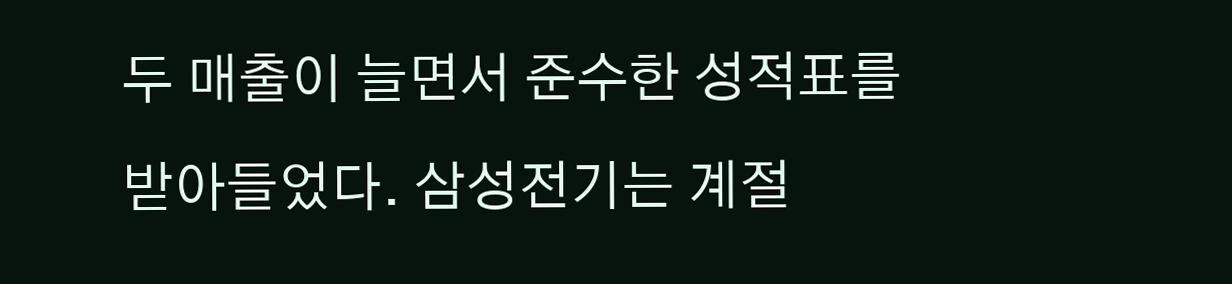두 매출이 늘면서 준수한 성적표를 받아들었다. 삼성전기는 계절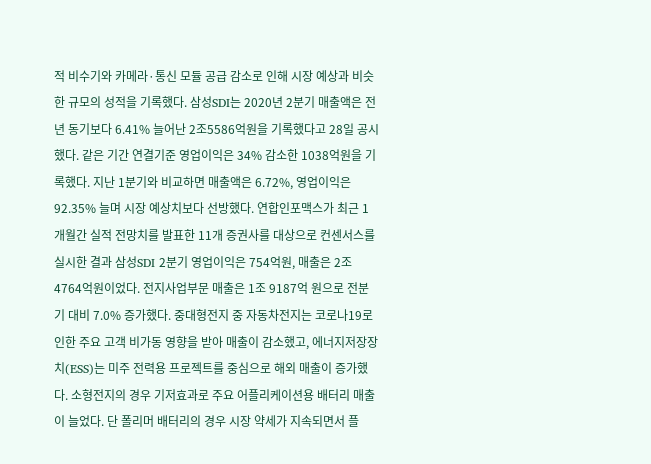적 비수기와 카메라·통신 모듈 공급 감소로 인해 시장 예상과 비슷한 규모의 성적을 기록했다. 삼성SDI는 2020년 2분기 매출액은 전년 동기보다 6.41% 늘어난 2조5586억원을 기록했다고 28일 공시했다. 같은 기간 연결기준 영업이익은 34% 감소한 1038억원을 기록했다. 지난 1분기와 비교하면 매출액은 6.72%, 영업이익은 92.35% 늘며 시장 예상치보다 선방했다. 연합인포맥스가 최근 1개월간 실적 전망치를 발표한 11개 증권사를 대상으로 컨센서스를 실시한 결과 삼성SDI 2분기 영업이익은 754억원, 매출은 2조4764억원이었다. 전지사업부문 매출은 1조 9187억 원으로 전분기 대비 7.0% 증가했다. 중대형전지 중 자동차전지는 코로나19로 인한 주요 고객 비가동 영향을 받아 매출이 감소했고, 에너지저장장치(ESS)는 미주 전력용 프로젝트를 중심으로 해외 매출이 증가했다. 소형전지의 경우 기저효과로 주요 어플리케이션용 배터리 매출이 늘었다. 단 폴리머 배터리의 경우 시장 약세가 지속되면서 플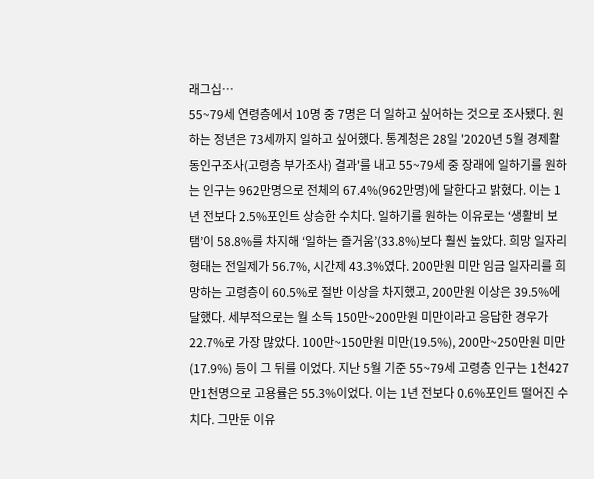래그십…
55~79세 연령층에서 10명 중 7명은 더 일하고 싶어하는 것으로 조사됐다. 원하는 정년은 73세까지 일하고 싶어했다. 통계청은 28일 '2020년 5월 경제활동인구조사(고령층 부가조사) 결과'를 내고 55~79세 중 장래에 일하기를 원하는 인구는 962만명으로 전체의 67.4%(962만명)에 달한다고 밝혔다. 이는 1년 전보다 2.5%포인트 상승한 수치다. 일하기를 원하는 이유로는 ‘생활비 보탬’이 58.8%를 차지해 ‘일하는 즐거움’(33.8%)보다 훨씬 높았다. 희망 일자리 형태는 전일제가 56.7%, 시간제 43.3%였다. 200만원 미만 임금 일자리를 희망하는 고령층이 60.5%로 절반 이상을 차지했고, 200만원 이상은 39.5%에 달했다. 세부적으로는 월 소득 150만~200만원 미만이라고 응답한 경우가 22.7%로 가장 많았다. 100만~150만원 미만(19.5%), 200만~250만원 미만(17.9%) 등이 그 뒤를 이었다. 지난 5월 기준 55~79세 고령층 인구는 1천427만1천명으로 고용률은 55.3%이었다. 이는 1년 전보다 0.6%포인트 떨어진 수치다. 그만둔 이유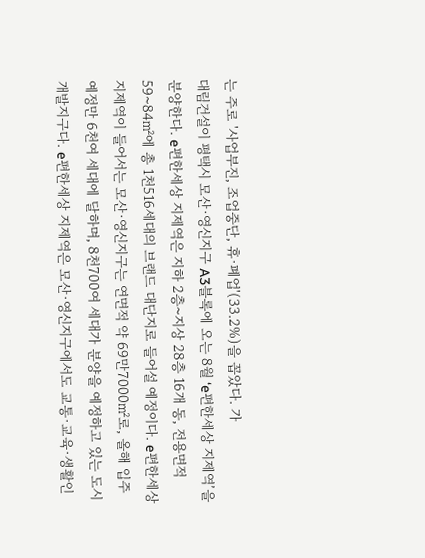는 주로 '사업부진, 조업중단, 휴·폐업'(33.2%)을 꼽았다. 가
대림건설이 평택시 모산·영신지구 A3블록에 오는 8월 ‘e편한세상 지제역’을 분양한다. e편한세상 지제역은 지하 2층~지상 28층 16개 동, 전용면적 59~84㎡에 총 1천516세대의 브랜드 대단지로 들어설 예정이다. e편한세상 지제역이 들어서는 모산·영신지구는 연면적 약 69만7000㎡로, 올해 입주 예정만 6천여 세대에 달하며, 8천700여 세대가 분양을 예정하고 있는 도시개발지구다. e편한세상 지제역은 모산·영신지구에서도 교통·교육·생활인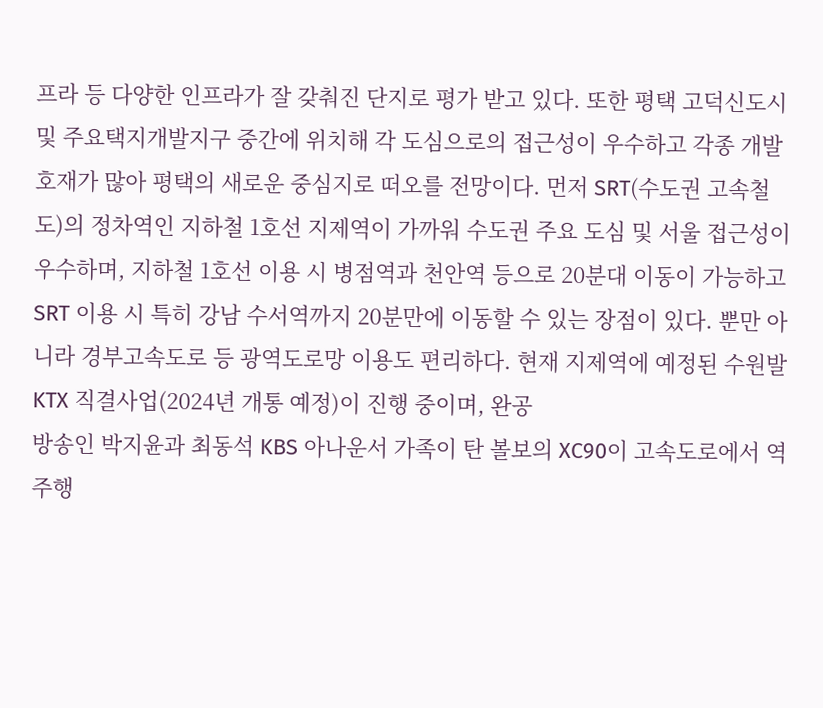프라 등 다양한 인프라가 잘 갖춰진 단지로 평가 받고 있다. 또한 평택 고덕신도시 및 주요택지개발지구 중간에 위치해 각 도심으로의 접근성이 우수하고 각종 개발호재가 많아 평택의 새로운 중심지로 떠오를 전망이다. 먼저 SRT(수도권 고속철도)의 정차역인 지하철 1호선 지제역이 가까워 수도권 주요 도심 및 서울 접근성이 우수하며, 지하철 1호선 이용 시 병점역과 천안역 등으로 20분대 이동이 가능하고 SRT 이용 시 특히 강남 수서역까지 20분만에 이동할 수 있는 장점이 있다. 뿐만 아니라 경부고속도로 등 광역도로망 이용도 편리하다. 현재 지제역에 예정된 수원발 KTX 직결사업(2024년 개통 예정)이 진행 중이며, 완공
방송인 박지윤과 최동석 KBS 아나운서 가족이 탄 볼보의 XC90이 고속도로에서 역주행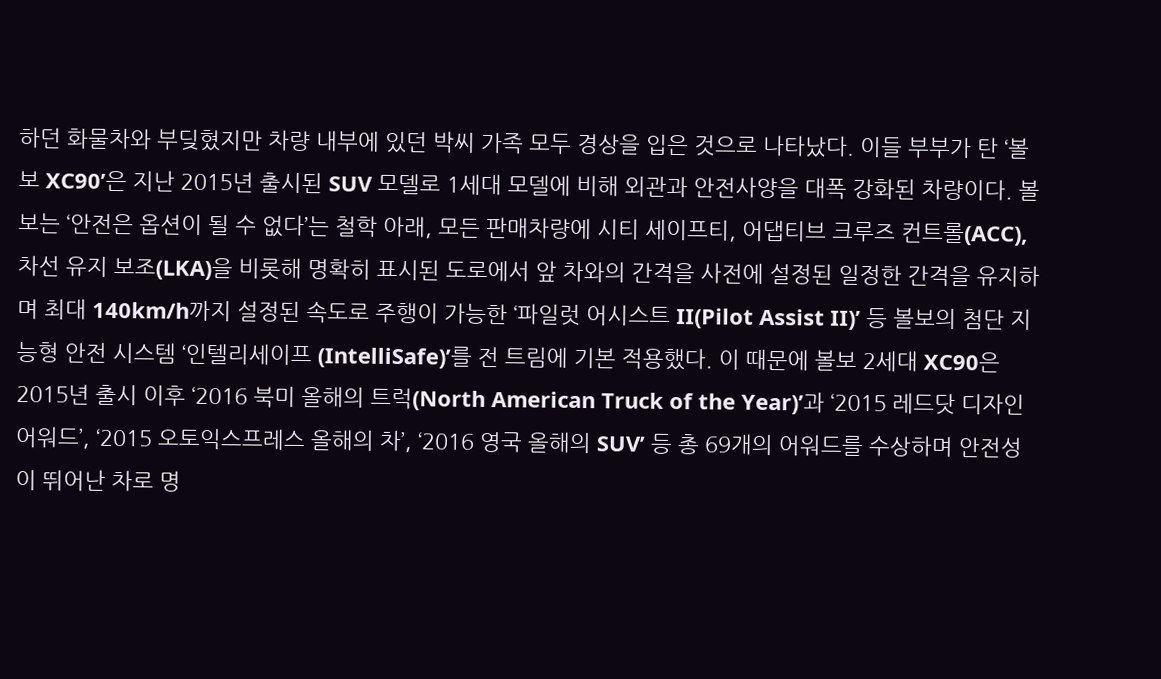하던 화물차와 부딪혔지만 차량 내부에 있던 박씨 가족 모두 경상을 입은 것으로 나타났다. 이들 부부가 탄 ‘볼보 XC90’은 지난 2015년 출시된 SUV 모델로 1세대 모델에 비해 외관과 안전사양을 대폭 강화된 차량이다. 볼보는 ‘안전은 옵션이 될 수 없다’는 철학 아래, 모든 판매차량에 시티 세이프티, 어댑티브 크루즈 컨트롤(ACC), 차선 유지 보조(LKA)을 비롯해 명확히 표시된 도로에서 앞 차와의 간격을 사전에 설정된 일정한 간격을 유지하며 최대 140km/h까지 설정된 속도로 주행이 가능한 ‘파일럿 어시스트 II(Pilot Assist II)’ 등 볼보의 첨단 지능형 안전 시스템 ‘인텔리세이프 (IntelliSafe)’를 전 트림에 기본 적용했다. 이 때문에 볼보 2세대 XC90은 2015년 출시 이후 ‘2016 북미 올해의 트럭(North American Truck of the Year)’과 ‘2015 레드닷 디자인 어워드’, ‘2015 오토익스프레스 올해의 차’, ‘2016 영국 올해의 SUV’ 등 총 69개의 어워드를 수상하며 안전성이 뛰어난 차로 명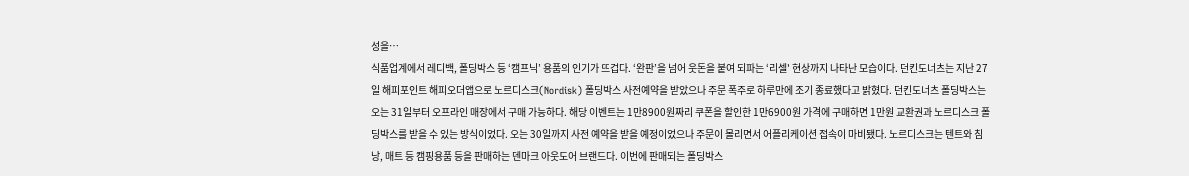성을…
식품업계에서 레디백, 폴딩박스 등 ‘캠프닉’ 용품의 인기가 뜨겁다. ‘완판’을 넘어 웃돈을 붙여 되파는 ‘리셀' 현상까지 나타난 모습이다. 던킨도너츠는 지난 27일 해피포인트 해피오더앱으로 노르디스크(Nordisk) 폴딩박스 사전예약을 받았으나 주문 폭주로 하루만에 조기 종료했다고 밝혔다. 던킨도너츠 폴딩박스는 오는 31일부터 오프라인 매장에서 구매 가능하다. 해당 이벤트는 1만8900원짜리 쿠폰을 할인한 1만6900원 가격에 구매하면 1만원 교환권과 노르디스크 폴딩박스를 받을 수 있는 방식이었다. 오는 30일까지 사전 예약을 받을 예정이었으나 주문이 몰리면서 어플리케이션 접속이 마비됐다. 노르디스크는 텐트와 침낭, 매트 등 캠핑용품 등을 판매하는 덴마크 아웃도어 브랜드다. 이번에 판매되는 폴딩박스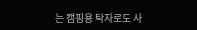는 캠핑용 탁자로도 사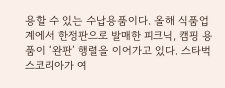용할 수 있는 수납용품이다. 올해 식품업계에서 한정판으로 발매한 피크닉, 캠핑 용품이 ‘완판’ 행렬을 이어가고 있다. 스타벅스코리아가 여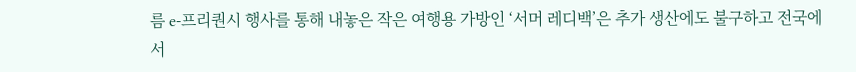름 e-프리퀀시 행사를 통해 내놓은 작은 여행용 가방인 ‘서머 레디백’은 추가 생산에도 불구하고 전국에서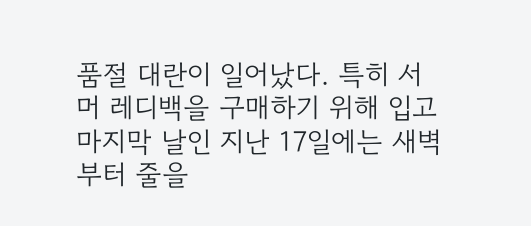품절 대란이 일어났다. 특히 서머 레디백을 구매하기 위해 입고 마지막 날인 지난 17일에는 새벽부터 줄을